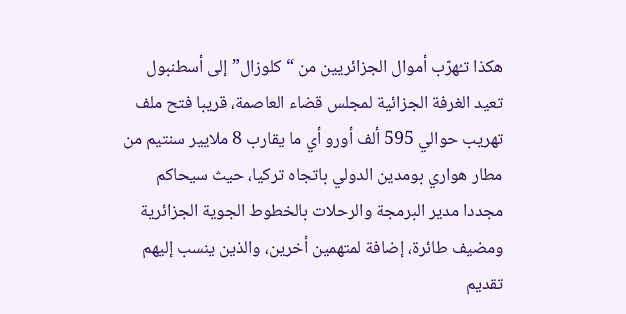هكذا تـُهرّب أموال الجزائريين من “كلوزال” إلى أسطنبول
تعيد الغرفة الجزائية لمجلس قضاء العاصمة، قريبا فتح ملف تهريب حوالي 595 ألف أورو أي ما يقارب 8 ملايير سنتيم من مطار هواري بومدين الدولي باتجاه تركيا، حيث سيحاكم مجددا مدير البرمجة والرحلات بالخطوط الجوية الجزائرية ومضيف طائرة، إضافة لمتهمين أخرين، والذين ينسب إليهم تقديم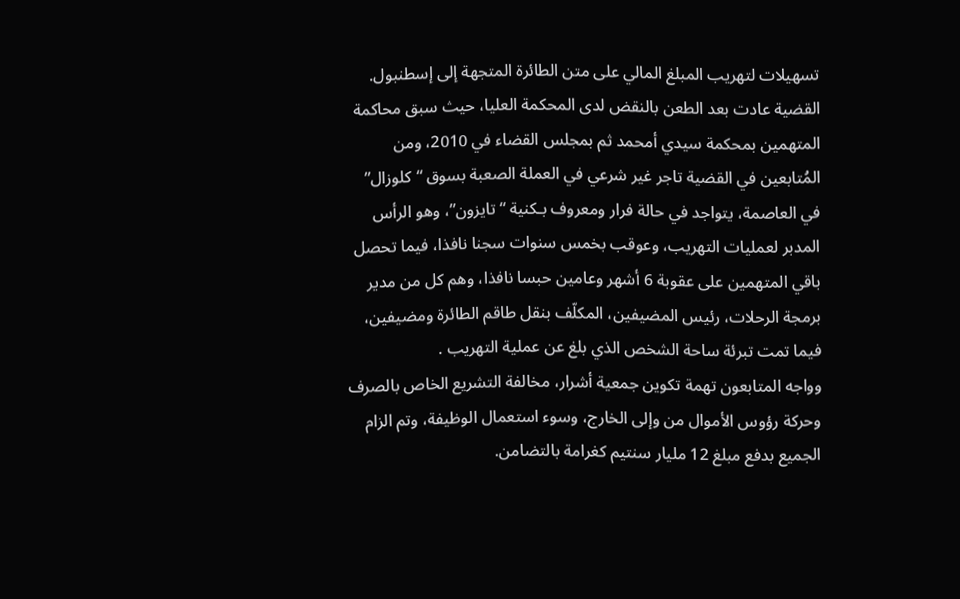تسهيلات لتهريب المبلغ المالي على متن الطائرة المتجهة إلى إسطنبول.
القضية عادت بعد الطعن بالنقض لدى المحكمة العليا، حيث سبق محاكمة المتهمين بمحكمة سيدي أمحمد ثم بمجلس القضاء في 2010، ومن المُتابعين في القضية تاجر غير شرعي في العملة الصعبة بسوق “كلوزال” في العاصمة، يتواجد في حالة فرار ومعروف بـكنية “تايزون”، وهو الرأس المدبر لعمليات التهريب، وعوقب بخمس سنوات سجنا نافذا، فيما تحصل باقي المتهمين على عقوبة 6 أشهر وعامين حبسا نافذا، وهم كل من مدير برمجة الرحلات، رئيس المضيفين، المكلّف بنقل طاقم الطائرة ومضيفين، فيما تمت تبرئة ساحة الشخص الذي بلغ عن عملية التهريب .
وواجه المتابعون تهمة تكوين جمعية أشرار، مخالفة التشريع الخاص بالصرف وحركة رؤوس الأموال من وإلى الخارج، وسوء استعمال الوظيفة، وتم الزام الجميع بدفع مبلغ 12 مليار سنتيم كغرامة بالتضامن.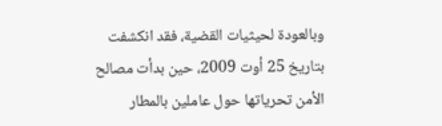وبالعودة لحيثيات القضية، فقد انكشفت بتاريخ 25 أوت 2009، حين بدأت مصالح الأمن تحرياتها حول عاملين بالمطار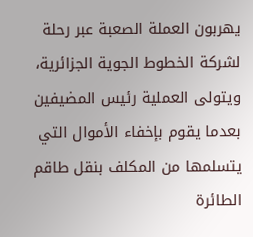يهربون العملة الصعبة عبر رحلة لشركة الخطوط الجوية الجزائرية، ويتولى العملية رئيس المضيفين بعدما يقوم بإخفاء الأموال التي يتسلمها من المكلف بنقل طاقم الطائرة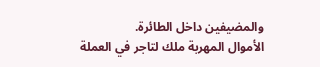والمضيفين داخل الطائرة.
الأموال المهربة ملك لتاجر في العملة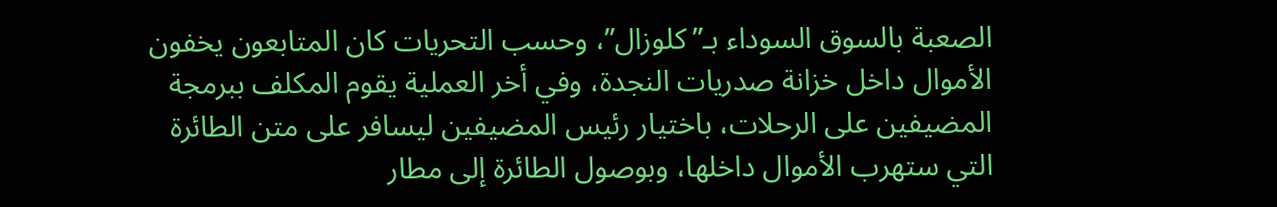الصعبة بالسوق السوداء بـ”كلوزال”، وحسب التحريات كان المتابعون يخفون الأموال داخل خزانة صدريات النجدة، وفي أخر العملية يقوم المكلف ببرمجة المضيفين على الرحلات، باختيار رئيس المضيفين ليسافر على متن الطائرة التي ستهرب الأموال داخلها، وبوصول الطائرة إلى مطار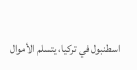اسطنبول في تركيا، يتسلم الأموال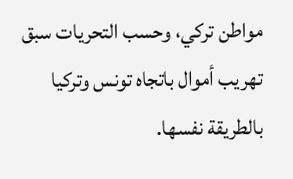مواطن تركي، وحسب التحريات سبق تهريب أموال باتجاه تونس وتركيا بالطريقة نفسها.